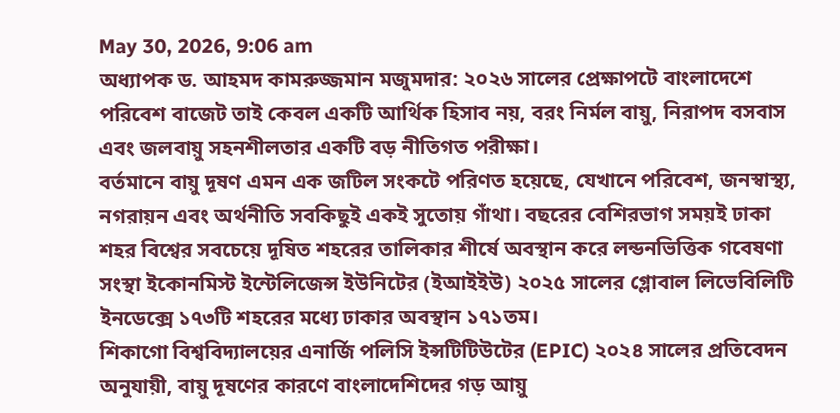May 30, 2026, 9:06 am
অধ্যাপক ড. আহমদ কামরুজ্জমান মজুমদার: ২০২৬ সালের প্রেক্ষাপটে বাংলাদেশে পরিবেশ বাজেট তাই কেবল একটি আর্থিক হিসাব নয়, বরং নির্মল বায়ু, নিরাপদ বসবাস এবং জলবায়ু সহনশীলতার একটি বড় নীতিগত পরীক্ষা।
বর্তমানে বায়ু দূষণ এমন এক জটিল সংকটে পরিণত হয়েছে, যেখানে পরিবেশ, জনস্বাস্থ্য, নগরায়ন এবং অর্থনীতি সবকিছুই একই সুতোয় গাঁথা। বছরের বেশিরভাগ সময়ই ঢাকা শহর বিশ্বের সবচেয়ে দূষিত শহরের তালিকার শীর্ষে অবস্থান করে লন্ডনভিত্তিক গবেষণা সংস্থা ইকোনমিস্ট ইন্টেলিজেন্স ইউনিটের (ইআইইউ) ২০২৫ সালের গ্লোবাল লিভেবিলিটি ইনডেক্সে ১৭৩টি শহরের মধ্যে ঢাকার অবস্থান ১৭১তম।
শিকাগো বিশ্ববিদ্যালয়ের এনার্জি পলিসি ইন্সটিটিউটের (EPIC) ২০২৪ সালের প্রতিবেদন অনুযায়ী, বায়ু দূষণের কারণে বাংলাদেশিদের গড় আয়ু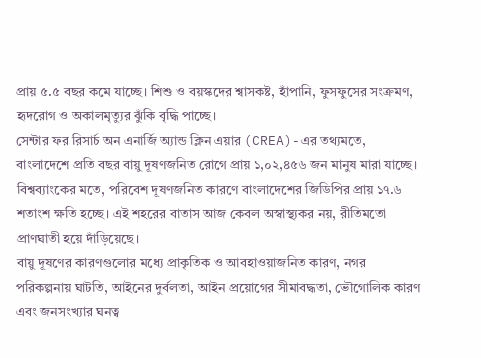প্রায় ৫.৫ বছর কমে যাচ্ছে। শিশু ও বয়স্কদের শ্বাসকষ্ট, হাঁপানি, ফুসফুসের সংক্রমণ, হৃদরোগ ও অকালমৃত্যুর ঝুঁকি বৃদ্ধি পাচ্ছে।
সেন্টার ফর রিসার্চ অন এনার্জি অ্যান্ড ক্লিন এয়ার (CREA)-এর তথ্যমতে, বাংলাদেশে প্রতি বছর বায়ু দূষণজনিত রোগে প্রায় ১,০২,৪৫৬ জন মানুষ মারা যাচ্ছে। বিশ্বব্যাংকের মতে, পরিবেশ দূষণজনিত কারণে বাংলাদেশের জিডিপির প্রায় ১৭.৬ শতাংশ ক্ষতি হচ্ছে। এই শহরের বাতাস আজ কেবল অস্বাস্থ্যকর নয়, রীতিমতো প্রাণঘাতী হয়ে দাঁড়িয়েছে।
বায়ু দূষণের কারণগুলোর মধ্যে প্রাকৃতিক ও আবহাওয়াজনিত কারণ, নগর পরিকল্পনায় ঘাটতি, আইনের দুর্বলতা, আইন প্রয়োগের সীমাবদ্ধতা, ভৌগোলিক কারণ এবং জনসংখ্যার ঘনত্ব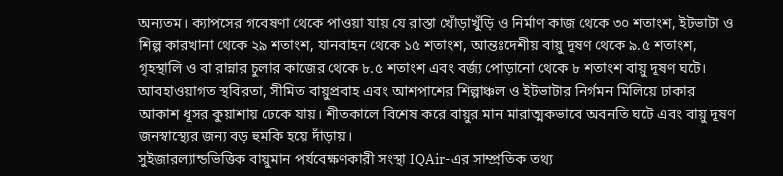অন্যতম। ক্যাপসের গবেষণা থেকে পাওয়া যায় যে রাস্তা খোঁড়াখুঁড়ি ও নির্মাণ কাজ থেকে ৩০ শতাংশ, ইটভাটা ও শিল্প কারখানা থেকে ২৯ শতাংশ, যানবাহন থেকে ১৫ শতাংশ, আন্তঃদেশীয় বায়ু দূষণ থেকে ৯.৫ শতাংশ, গৃহস্থালি ও বা রান্নার চুলার কাজের থেকে ৮.৫ শতাংশ এবং বর্জ্য পোড়ানো থেকে ৮ শতাংশ বায়ু দূষণ ঘটে। আবহাওয়াগত স্থবিরতা, সীমিত বায়ুপ্রবাহ এবং আশপাশের শিল্পাঞ্চল ও ইটভাটার নির্গমন মিলিয়ে ঢাকার আকাশ ধূসর কুয়াশায় ঢেকে যায়। শীতকালে বিশেষ করে বায়ুর মান মারাত্মকভাবে অবনতি ঘটে এবং বায়ু দূষণ জনস্বাস্থ্যের জন্য বড় হুমকি হয়ে দাঁড়ায়।
সুইজারল্যান্ডভিত্তিক বায়ুমান পর্যবেক্ষণকারী সংস্থা IQAir-এর সাম্প্রতিক তথ্য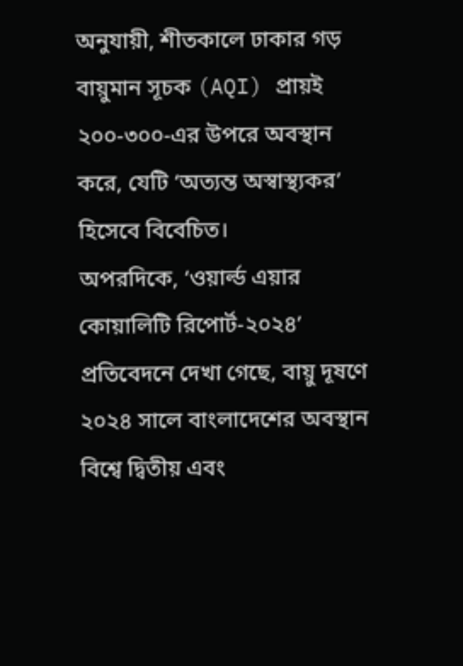অনুযায়ী, শীতকালে ঢাকার গড় বায়ুমান সূচক (AQI) প্রায়ই ২০০-৩০০-এর উপরে অবস্থান করে, যেটি ‘অত্যন্ত অস্বাস্থ্যকর’ হিসেবে বিবেচিত।
অপরদিকে, ‘ওয়ার্ল্ড এয়ার কোয়ালিটি রিপোর্ট-২০২৪’ প্রতিবেদনে দেখা গেছে, বায়ু দূষণে ২০২৪ সালে বাংলাদেশের অবস্থান বিশ্বে দ্বিতীয় এবং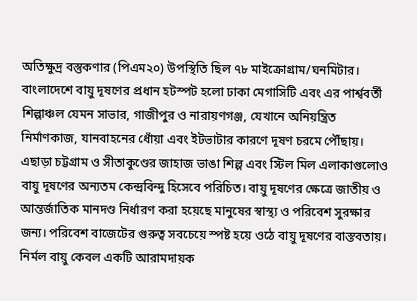অতিক্ষুদ্র বস্তুকণার (পিএম২০) উপস্থিতি ছিল ৭৮ মাইক্রোগ্রাম/ঘনমিটার। বাংলাদেশে বায়ু দূষণের প্রধান হটস্পট হলো ঢাকা মেগাসিটি এবং এর পার্শ্ববর্তী শিল্পাঞ্চল যেমন সাভার, গাজীপুর ও নারায়ণগঞ্জ, যেখানে অনিয়ন্ত্রিত নির্মাণকাজ, যানবাহনের ধোঁয়া এবং ইটভাটার কারণে দূষণ চরমে পৌঁছায়।
এছাড়া চট্টগ্রাম ও সীতাকুণ্ডের জাহাজ ভাঙা শিল্প এবং স্টিল মিল এলাকাগুলোও বায়ু দূষণের অন্যতম কেন্দ্রবিন্দু হিসেবে পরিচিত। বায়ু দূষণের ক্ষেত্রে জাতীয় ও আন্তর্জাতিক মানদণ্ড নির্ধারণ করা হয়েছে মানুষের স্বাস্থ্য ও পরিবেশ সুরক্ষার জন্য। পরিবেশ বাজেটের গুরুত্ব সবচেয়ে স্পষ্ট হয়ে ওঠে বায়ু দূষণের বাস্তবতায়।
নির্মল বায়ু কেবল একটি আরামদায়ক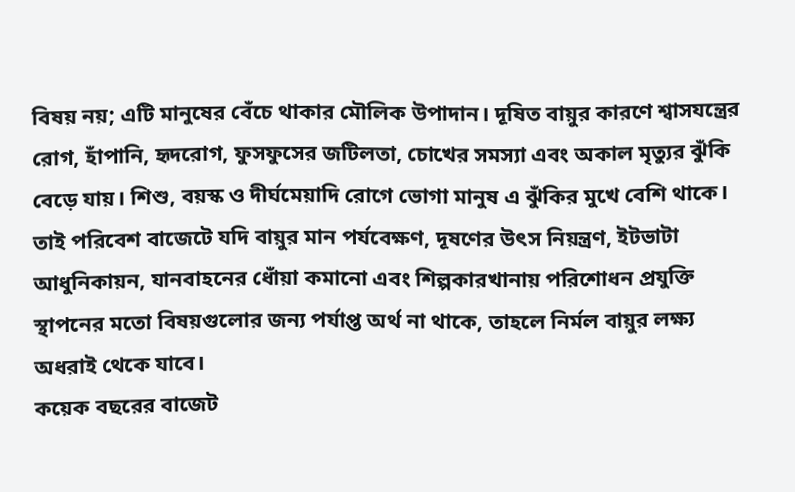বিষয় নয়; এটি মানুষের বেঁচে থাকার মৌলিক উপাদান। দূষিত বায়ুর কারণে শ্বাসযন্ত্রের রোগ, হাঁপানি, হৃদরোগ, ফুসফুসের জটিলতা, চোখের সমস্যা এবং অকাল মৃত্যুর ঝুঁকি বেড়ে যায়। শিশু, বয়স্ক ও দীর্ঘমেয়াদি রোগে ভোগা মানুষ এ ঝুঁকির মুখে বেশি থাকে।
তাই পরিবেশ বাজেটে যদি বায়ুর মান পর্যবেক্ষণ, দূষণের উৎস নিয়ন্ত্রণ, ইটভাটা আধুনিকায়ন, যানবাহনের ধোঁয়া কমানো এবং শিল্পকারখানায় পরিশোধন প্রযুক্তি স্থাপনের মতো বিষয়গুলোর জন্য পর্যাপ্ত অর্থ না থাকে, তাহলে নির্মল বায়ুর লক্ষ্য অধরাই থেকে যাবে।
কয়েক বছরের বাজেট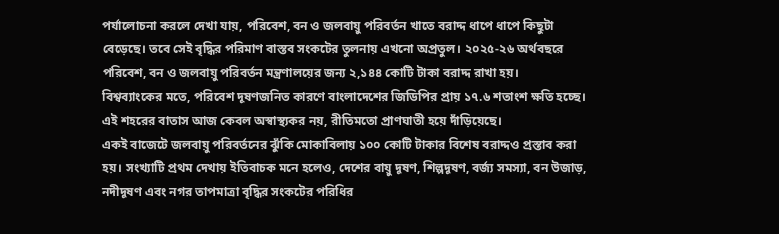পর্যালোচনা করলে দেখা যায়, পরিবেশ, বন ও জলবায়ু পরিবর্তন খাতে বরাদ্দ ধাপে ধাপে কিছুটা বেড়েছে। তবে সেই বৃদ্ধির পরিমাণ বাস্তব সংকটের তুলনায় এখনো অপ্রতুল। ২০২৫-২৬ অর্থবছরে পরিবেশ, বন ও জলবায়ু পরিবর্তন মন্ত্রণালয়ের জন্য ২,১৪৪ কোটি টাকা বরাদ্দ রাখা হয়।
বিশ্বব্যাংকের মতে, পরিবেশ দূষণজনিত কারণে বাংলাদেশের জিডিপির প্রায় ১৭.৬ শতাংশ ক্ষতি হচ্ছে। এই শহরের বাতাস আজ কেবল অস্বাস্থ্যকর নয়, রীতিমতো প্রাণঘাতী হয়ে দাঁড়িয়েছে।
একই বাজেটে জলবায়ু পরিবর্তনের ঝুঁকি মোকাবিলায় ১০০ কোটি টাকার বিশেষ বরাদ্দও প্রস্তাব করা হয়। সংখ্যাটি প্রথম দেখায় ইতিবাচক মনে হলেও, দেশের বায়ু দূষণ, শিল্পদূষণ, বর্জ্য সমস্যা, বন উজাড়, নদীদূষণ এবং নগর তাপমাত্রা বৃদ্ধির সংকটের পরিধির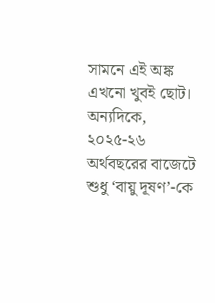সামনে এই অঙ্ক এখনো খুবই ছোট। অন্যদিকে, ২০২৫-২৬ অর্থবছরের বাজেটে শুধু ‘বায়ু দূষণ’-কে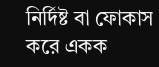নির্দিষ্ট বা ফোকাস করে একক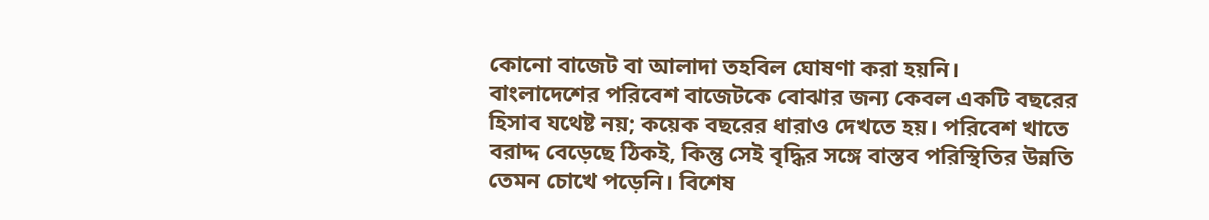কোনো বাজেট বা আলাদা তহবিল ঘোষণা করা হয়নি।
বাংলাদেশের পরিবেশ বাজেটকে বোঝার জন্য কেবল একটি বছরের হিসাব যথেষ্ট নয়; কয়েক বছরের ধারাও দেখতে হয়। পরিবেশ খাতে বরাদ্দ বেড়েছে ঠিকই, কিন্তু সেই বৃদ্ধির সঙ্গে বাস্তব পরিস্থিতির উন্নতি তেমন চোখে পড়েনি। বিশেষ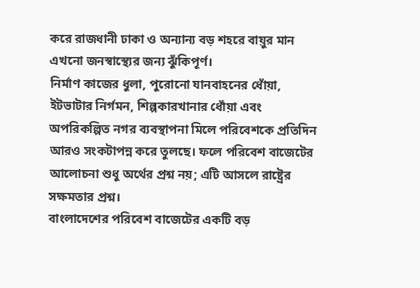করে রাজধানী ঢাকা ও অন্যান্য বড় শহরে বায়ুর মান এখনো জনস্বাস্থ্যের জন্য ঝুঁকিপূর্ণ।
নির্মাণ কাজের ধুলা, পুরোনো যানবাহনের ধোঁয়া, ইটভাটার নির্গমন, শিল্পকারখানার ধোঁয়া এবং অপরিকল্পিত নগর ব্যবস্থাপনা মিলে পরিবেশকে প্রতিদিন আরও সংকটাপন্ন করে তুলছে। ফলে পরিবেশ বাজেটের আলোচনা শুধু অর্থের প্রশ্ন নয়; এটি আসলে রাষ্ট্রের সক্ষমতার প্রশ্ন।
বাংলাদেশের পরিবেশ বাজেটের একটি বড়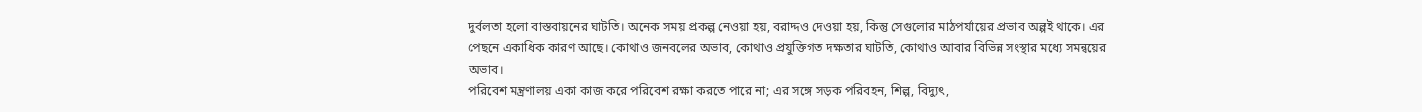দুর্বলতা হলো বাস্তবায়নের ঘাটতি। অনেক সময় প্রকল্প নেওয়া হয়, বরাদ্দও দেওয়া হয়, কিন্তু সেগুলোর মাঠপর্যায়ের প্রভাব অল্পই থাকে। এর পেছনে একাধিক কারণ আছে। কোথাও জনবলের অভাব, কোথাও প্রযুক্তিগত দক্ষতার ঘাটতি, কোথাও আবার বিভিন্ন সংস্থার মধ্যে সমন্বয়ের অভাব।
পরিবেশ মন্ত্রণালয় একা কাজ করে পরিবেশ রক্ষা করতে পারে না; এর সঙ্গে সড়ক পরিবহন, শিল্প, বিদ্যুৎ,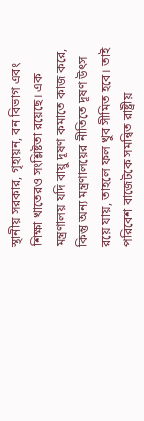স্থানীয় সরকার, গৃহায়ন, বন বিভাগ এবং শিক্ষা খাতেরও সংশ্লিষ্টতা রয়েছে। এক মন্ত্রণালয় যদি বায়ু দূষণ কমাতে কাজ করে, কিন্তু অন্য মন্ত্রণালয়ের নীতিতে দূষণ উৎস রয়ে যায়, তাহলে ফল খুব সীমিত হবে। তাই পরিবেশ বাজেটকে সমন্বিত রাষ্ট্রীয়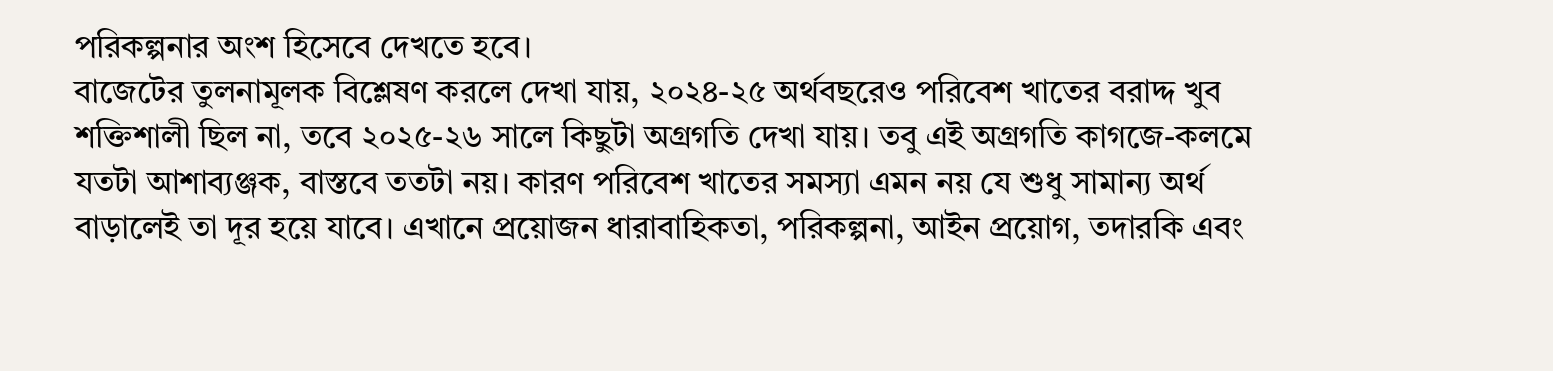পরিকল্পনার অংশ হিসেবে দেখতে হবে।
বাজেটের তুলনামূলক বিশ্লেষণ করলে দেখা যায়, ২০২৪-২৫ অর্থবছরেও পরিবেশ খাতের বরাদ্দ খুব শক্তিশালী ছিল না, তবে ২০২৫-২৬ সালে কিছুটা অগ্রগতি দেখা যায়। তবু এই অগ্রগতি কাগজে-কলমে যতটা আশাব্যঞ্জক, বাস্তবে ততটা নয়। কারণ পরিবেশ খাতের সমস্যা এমন নয় যে শুধু সামান্য অর্থ বাড়ালেই তা দূর হয়ে যাবে। এখানে প্রয়োজন ধারাবাহিকতা, পরিকল্পনা, আইন প্রয়োগ, তদারকি এবং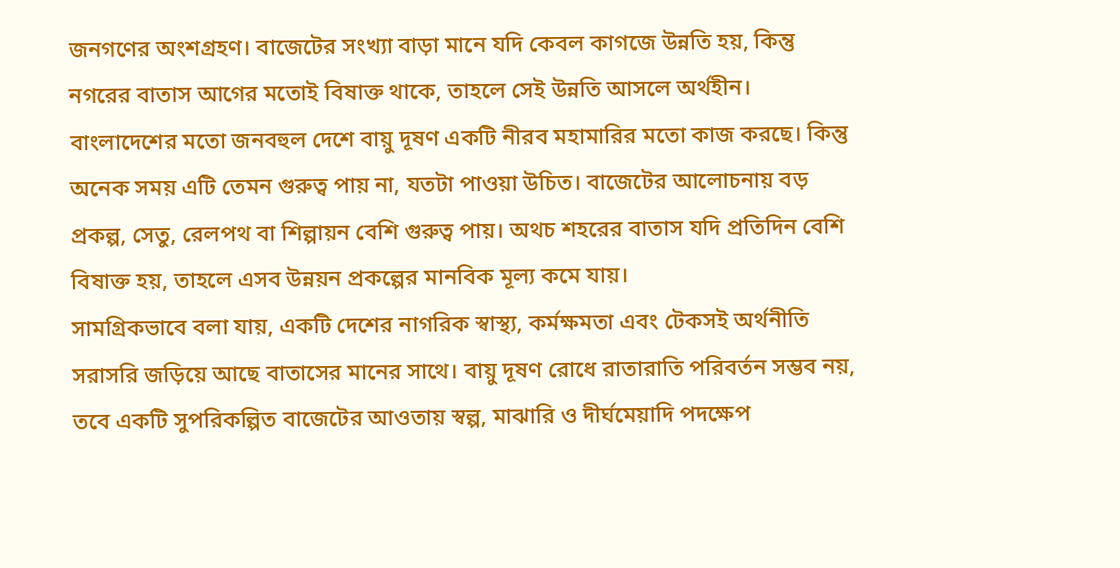জনগণের অংশগ্রহণ। বাজেটের সংখ্যা বাড়া মানে যদি কেবল কাগজে উন্নতি হয়, কিন্তু নগরের বাতাস আগের মতোই বিষাক্ত থাকে, তাহলে সেই উন্নতি আসলে অর্থহীন।
বাংলাদেশের মতো জনবহুল দেশে বায়ু দূষণ একটি নীরব মহামারির মতো কাজ করছে। কিন্তু অনেক সময় এটি তেমন গুরুত্ব পায় না, যতটা পাওয়া উচিত। বাজেটের আলোচনায় বড় প্রকল্প, সেতু, রেলপথ বা শিল্পায়ন বেশি গুরুত্ব পায়। অথচ শহরের বাতাস যদি প্রতিদিন বেশি বিষাক্ত হয়, তাহলে এসব উন্নয়ন প্রকল্পের মানবিক মূল্য কমে যায়।
সামগ্রিকভাবে বলা যায়, একটি দেশের নাগরিক স্বাস্থ্য, কর্মক্ষমতা এবং টেকসই অর্থনীতি সরাসরি জড়িয়ে আছে বাতাসের মানের সাথে। বায়ু দূষণ রোধে রাতারাতি পরিবর্তন সম্ভব নয়, তবে একটি সুপরিকল্পিত বাজেটের আওতায় স্বল্প, মাঝারি ও দীর্ঘমেয়াদি পদক্ষেপ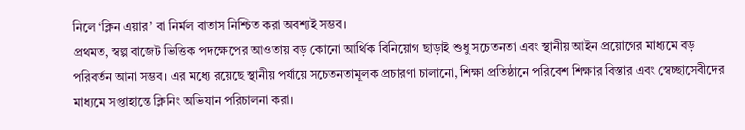নিলে ‘ক্লিন এয়ার’ বা নির্মল বাতাস নিশ্চিত করা অবশ্যই সম্ভব।
প্রথমত, স্বল্প বাজেট ভিত্তিক পদক্ষেপের আওতায় বড় কোনো আর্থিক বিনিয়োগ ছাড়াই শুধু সচেতনতা এবং স্থানীয় আইন প্রয়োগের মাধ্যমে বড় পরিবর্তন আনা সম্ভব। এর মধ্যে রয়েছে স্থানীয় পর্যায়ে সচেতনতামূলক প্রচারণা চালানো, শিক্ষা প্রতিষ্ঠানে পরিবেশ শিক্ষার বিস্তার এবং স্বেচ্ছাসেবীদের মাধ্যমে সপ্তাহান্তে ক্লিনিং অভিযান পরিচালনা করা।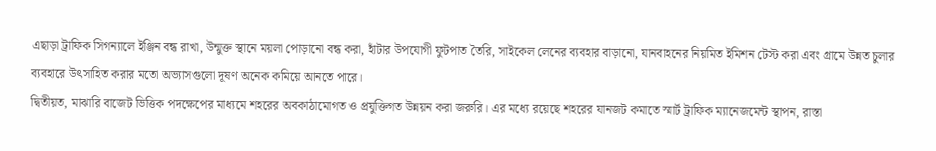এছাড়া ট্রাফিক সিগন্যালে ইঞ্জিন বন্ধ রাখা, উন্মুক্ত স্থানে ময়লা পোড়ানো বন্ধ করা, হাঁটার উপযোগী ফুটপাত তৈরি, সাইকেল লেনের ব্যবহার বাড়ানো, যানবাহনের নিয়মিত ইমিশন টেস্ট করা এবং গ্রামে উন্নত চুলার ব্যবহারে উৎসাহিত করার মতো অভ্যাসগুলো দূষণ অনেক কমিয়ে আনতে পারে।
দ্বিতীয়ত, মাঝারি বাজেট ভিত্তিক পদক্ষেপের মাধ্যমে শহরের অবকাঠামোগত ও প্রযুক্তিগত উন্নয়ন করা জরুরি। এর মধ্যে রয়েছে শহরের যানজট কমাতে স্মার্ট ট্রাফিক ম্যানেজমেন্ট স্থাপন, রাস্তা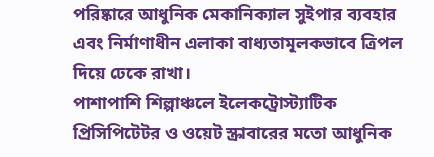পরিষ্কারে আধুনিক মেকানিক্যাল সুইপার ব্যবহার এবং নির্মাণাধীন এলাকা বাধ্যতামূলকভাবে ত্রিপল দিয়ে ঢেকে রাখা।
পাশাপাশি শিল্পাঞ্চলে ইলেকট্রোস্ট্যাটিক প্রিসিপিটেটর ও ওয়েট স্ক্রাবারের মতো আধুনিক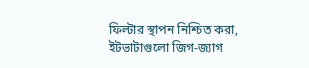ফিল্টার স্থাপন নিশ্চিত করা, ইটভাটাগুলো জিগ-জ্যাগ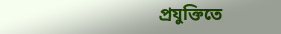প্রযুক্তিতে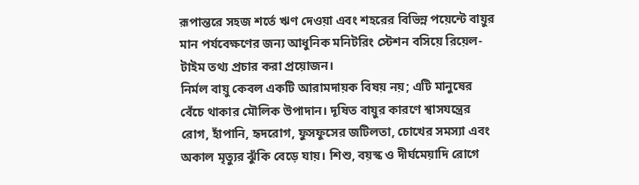রূপান্তরে সহজ শর্তে ঋণ দেওয়া এবং শহরের বিভিন্ন পয়েন্টে বায়ুর মান পর্যবেক্ষণের জন্য আধুনিক মনিটরিং স্টেশন বসিয়ে রিয়েল-টাইম তথ্য প্রচার করা প্রয়োজন।
নির্মল বায়ু কেবল একটি আরামদায়ক বিষয় নয়; এটি মানুষের বেঁচে থাকার মৌলিক উপাদান। দূষিত বায়ুর কারণে শ্বাসযন্ত্রের রোগ, হাঁপানি, হৃদরোগ, ফুসফুসের জটিলতা, চোখের সমস্যা এবং অকাল মৃত্যুর ঝুঁকি বেড়ে যায়। শিশু, বয়স্ক ও দীর্ঘমেয়াদি রোগে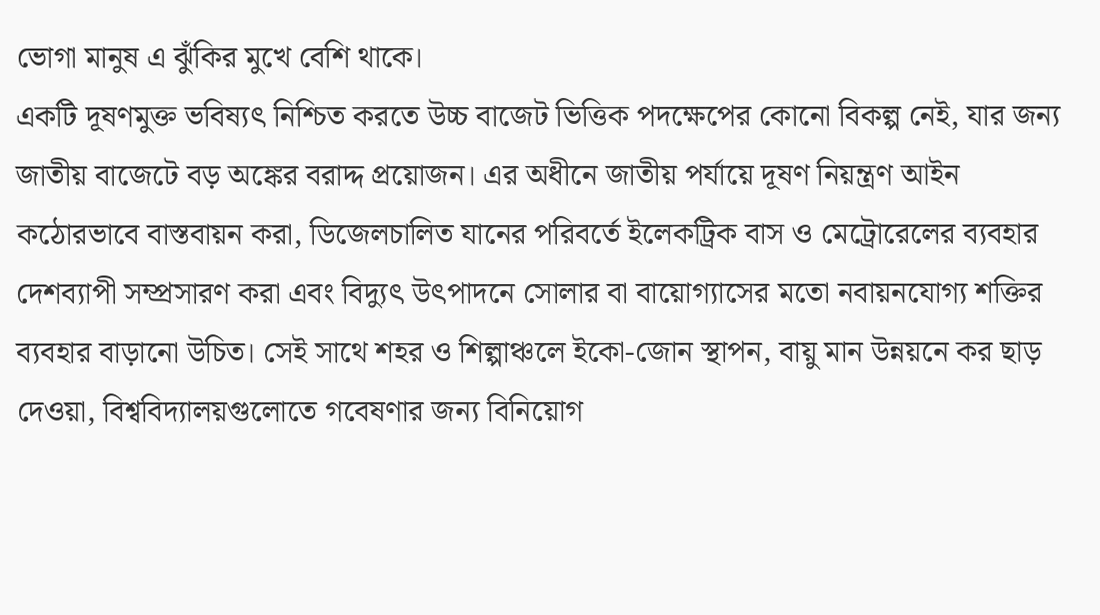ভোগা মানুষ এ ঝুঁকির মুখে বেশি থাকে।
একটি দূষণমুক্ত ভবিষ্যৎ নিশ্চিত করতে উচ্চ বাজেট ভিত্তিক পদক্ষেপের কোনো বিকল্প নেই, যার জন্য জাতীয় বাজেটে বড় অঙ্কের বরাদ্দ প্রয়োজন। এর অধীনে জাতীয় পর্যায়ে দূষণ নিয়ন্ত্রণ আইন কঠোরভাবে বাস্তবায়ন করা, ডিজেলচালিত যানের পরিবর্তে ইলেকট্রিক বাস ও মেট্রোরেলের ব্যবহার দেশব্যাপী সম্প্রসারণ করা এবং বিদ্যুৎ উৎপাদনে সোলার বা বায়োগ্যাসের মতো নবায়নযোগ্য শক্তির ব্যবহার বাড়ানো উচিত। সেই সাথে শহর ও শিল্পাঞ্চলে ইকো-জোন স্থাপন, বায়ু মান উন্নয়নে কর ছাড় দেওয়া, বিশ্ববিদ্যালয়গুলোতে গবেষণার জন্য বিনিয়োগ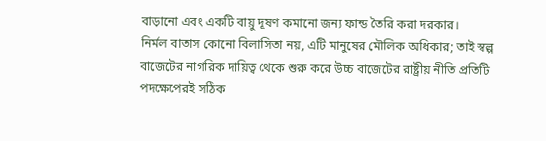বাড়ানো এবং একটি বায়ু দূষণ কমানো জন্য ফান্ড তৈরি করা দরকার।
নির্মল বাতাস কোনো বিলাসিতা নয়, এটি মানুষের মৌলিক অধিকার; তাই স্বল্প বাজেটের নাগরিক দায়িত্ব থেকে শুরু করে উচ্চ বাজেটের রাষ্ট্রীয় নীতি প্রতিটি পদক্ষেপেরই সঠিক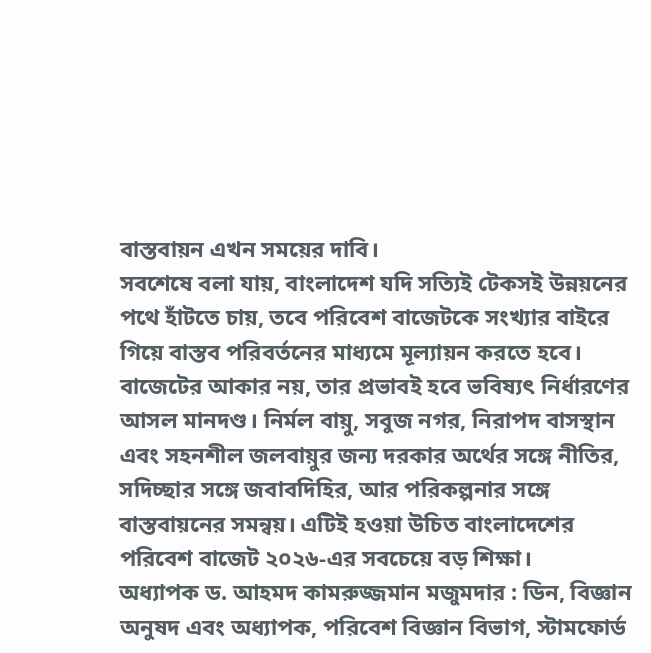বাস্তবায়ন এখন সময়ের দাবি।
সবশেষে বলা যায়, বাংলাদেশ যদি সত্যিই টেকসই উন্নয়নের পথে হাঁটতে চায়, তবে পরিবেশ বাজেটকে সংখ্যার বাইরে গিয়ে বাস্তব পরিবর্তনের মাধ্যমে মূল্যায়ন করতে হবে। বাজেটের আকার নয়, তার প্রভাবই হবে ভবিষ্যৎ নির্ধারণের আসল মানদণ্ড। নির্মল বায়ু, সবুজ নগর, নিরাপদ বাসস্থান এবং সহনশীল জলবায়ুর জন্য দরকার অর্থের সঙ্গে নীতির, সদিচ্ছার সঙ্গে জবাবদিহির, আর পরিকল্পনার সঙ্গে বাস্তবায়নের সমন্বয়। এটিই হওয়া উচিত বাংলাদেশের পরিবেশ বাজেট ২০২৬-এর সবচেয়ে বড় শিক্ষা।
অধ্যাপক ড. আহমদ কামরুজ্জমান মজুমদার : ডিন, বিজ্ঞান অনুষদ এবং অধ্যাপক, পরিবেশ বিজ্ঞান বিভাগ, স্টামফোর্ড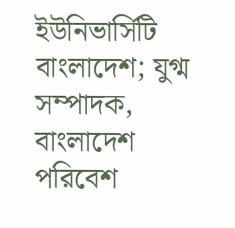ইউনিভার্সিটি বাংলাদেশ; যুগ্ম সম্পাদক, বাংলাদেশ পরিবেশ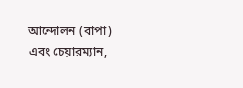আন্দোলন (বাপা) এবং চেয়ারম্যান,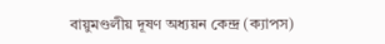বায়ুমণ্ডলীয় দূষণ অধ্যয়ন কেন্দ্র (ক্যাপস)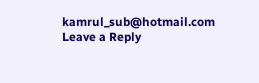kamrul_sub@hotmail.com
Leave a Reply